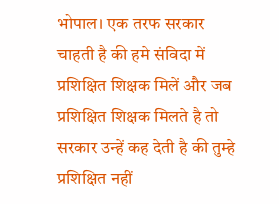भोपाल। एक तरफ सरकार चाहती है की हमे संविदा में प्रशिक्षित शिक्षक मिलें और जब प्रशिक्षित शिक्षक मिलते है तो सरकार उन्हें कह देती है की तुम्हे प्रशिक्षित नहीं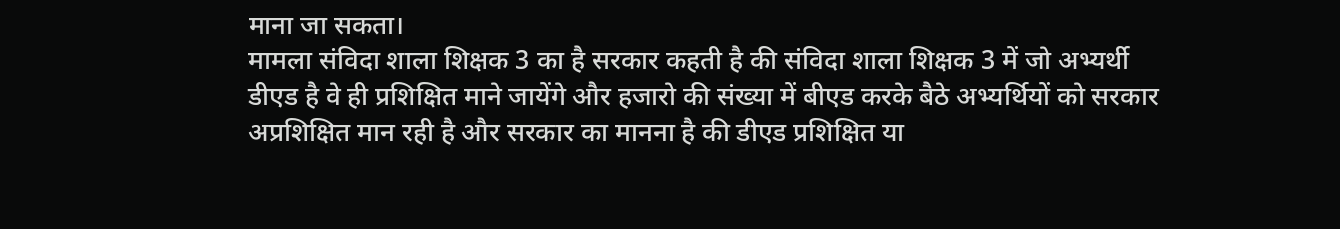माना जा सकता।
मामला संविदा शाला शिक्षक 3 का है सरकार कहती है की संविदा शाला शिक्षक 3 में जो अभ्यर्थी डीएड है वे ही प्रशिक्षित माने जायेंगे और हजारो की संख्या में बीएड करके बैठे अभ्यर्थियों को सरकार अप्रशिक्षित मान रही है और सरकार का मानना है की डीएड प्रशिक्षित या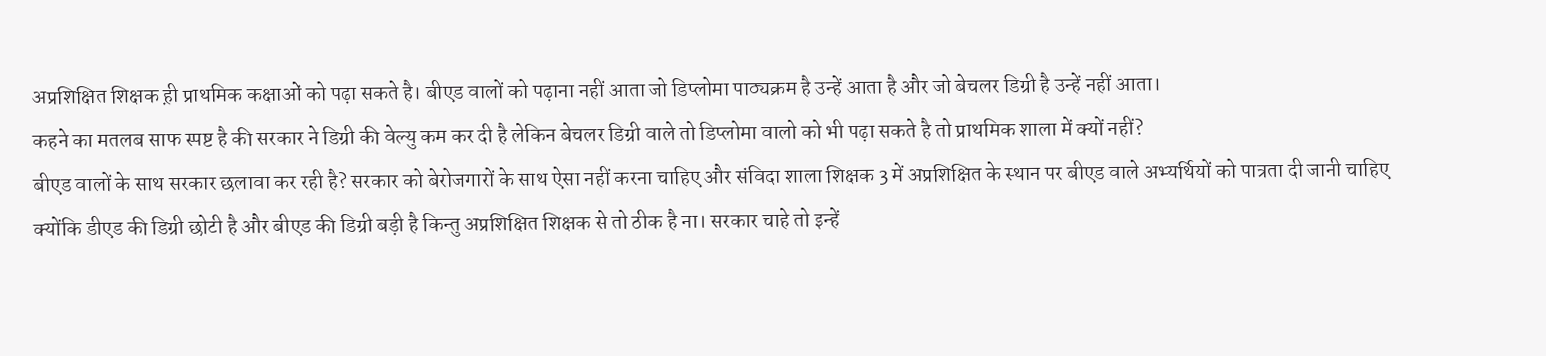अप्रशिक्षित शिक्षक ह़ी प्राथमिक कक्षाओं को पढ़ा सकते है। बीएड वालों को पढ़ाना नहीं आता जो डिप्लोमा पाठ्यक्रम है उन्हें आता है और जो बेचलर डिग्री है उन्हें नहीं आता।
कहने का मतलब साफ स्पष्ट है की सरकार ने डिग्री की वेल्यु कम कर दी है लेकिन बेचलर डिग्री वाले तो डिप्लोमा वालो को भी पढ़ा सकते है तो प्राथमिक शाला में क्यों नहीं?
बीएड वालों के साथ सरकार छलावा कर रही है? सरकार को बेरोजगारों के साथ ऐसा नहीं करना चाहिए और संविदा शाला शिक्षक 3 में अप्रशिक्षित के स्थान पर बीएड वाले अभ्यर्थियों को पात्रता दी जानी चाहिए क्योंकि डीएड की डिग्री छोटी है और बीएड की डिग्री बड़ी है किन्तु अप्रशिक्षित शिक्षक से तो ठीक है ना। सरकार चाहे तो इन्हें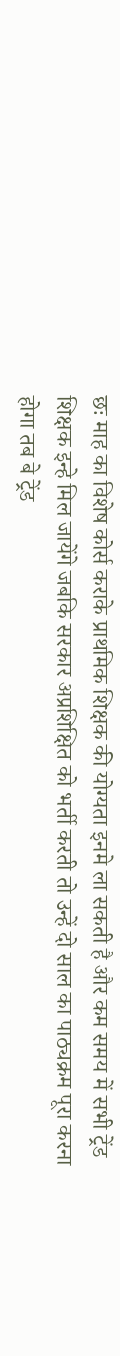छः माह का विशेष कोर्स कराके प्राथमिक शिक्षक की योग्यता इनमे ला सकती है और कम समय में सभी ट्रेंड शिक्षक इन्हे मिल जायेंगे जबकि सरकार अप्रशिक्षित को भर्ती करती तो उन्हें दो साल का पाठ्यक्रम पूरा करना होगा तब बे ट्रेंड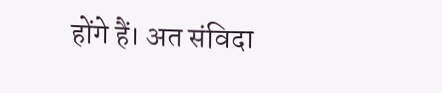होंगे हैं। अत संविदा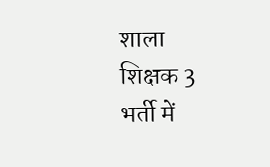शाला शिक्षक 3 भर्ती में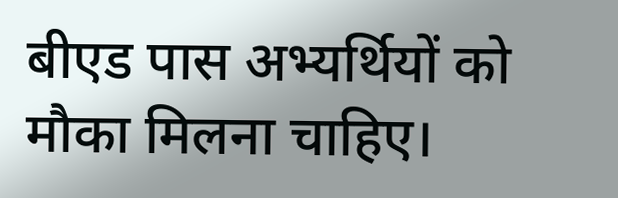बीएड पास अभ्यर्थियों को मौका मिलना चाहिए।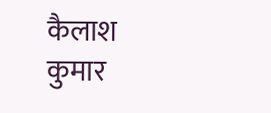कैलाश कुमार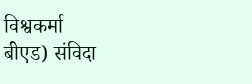विश्वकर्मा
बीएड) संविदा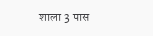शाला 3 पास